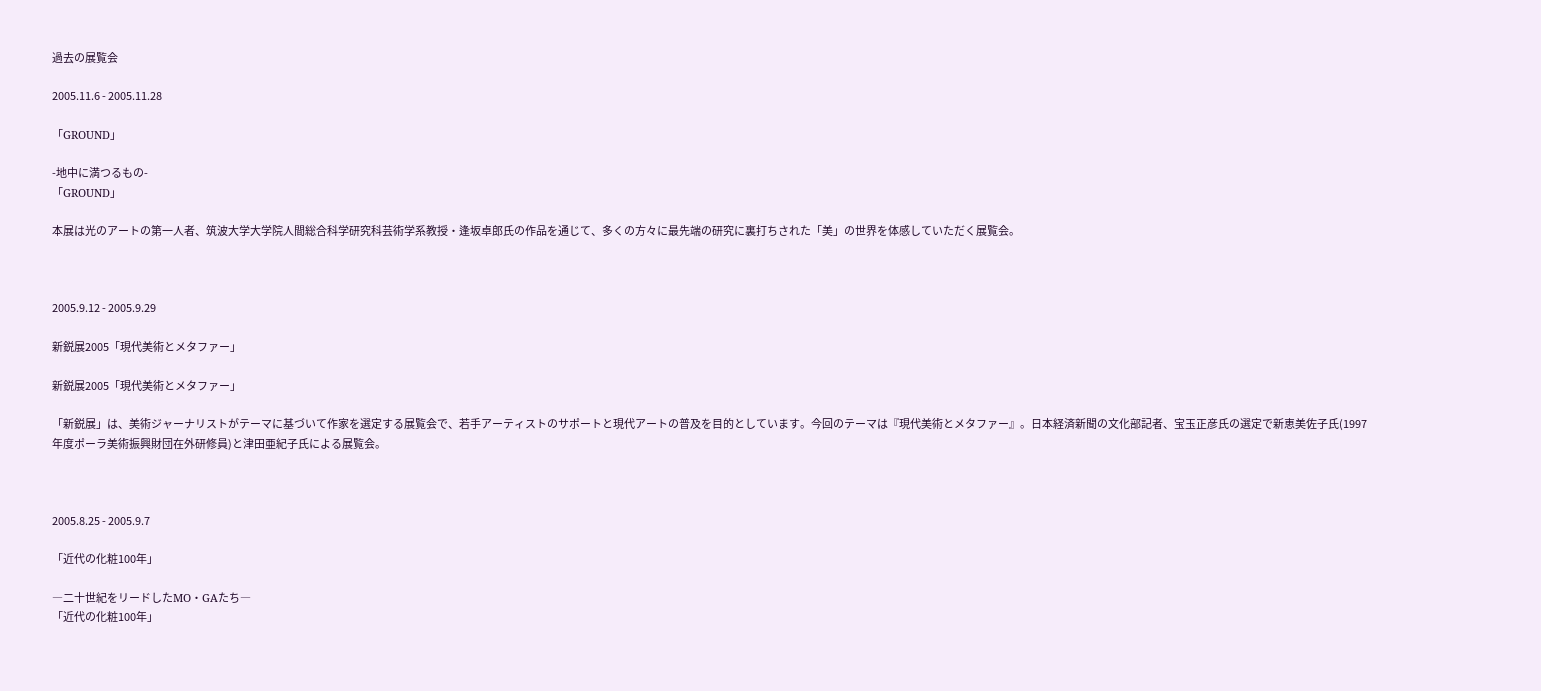過去の展覧会

2005.11.6 - 2005.11.28

「GROUND」

-地中に満つるもの-
「GROUND」

本展は光のアートの第一人者、筑波大学大学院人間総合科学研究科芸術学系教授・逢坂卓郎氏の作品を通じて、多くの方々に最先端の研究に裏打ちされた「美」の世界を体感していただく展覧会。



2005.9.12 - 2005.9.29

新鋭展2005「現代美術とメタファー」

新鋭展2005「現代美術とメタファー」

「新鋭展」は、美術ジャーナリストがテーマに基づいて作家を選定する展覧会で、若手アーティストのサポートと現代アートの普及を目的としています。今回のテーマは『現代美術とメタファー』。日本経済新聞の文化部記者、宝玉正彦氏の選定で新恵美佐子氏(1997年度ポーラ美術振興財団在外研修員)と津田亜紀子氏による展覧会。



2005.8.25 - 2005.9.7

「近代の化粧100年」

―二十世紀をリードしたMO・GAたち―
「近代の化粧100年」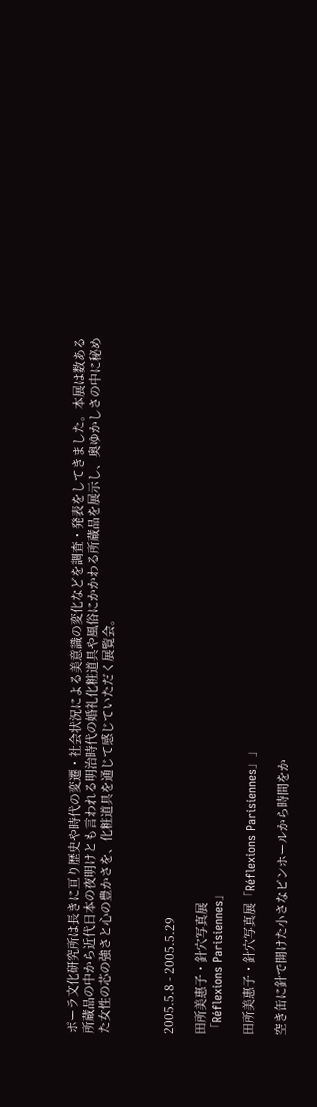ポーラ文化研究所は長きに亘り歴史や時代の変遷・社会状況による美意識の変化などを調査・発表をしてきました。本展は数ある所蔵品の中から近代日本の夜明けとも言われる明治時代の婚礼化粧道具や風俗にかかわる所蔵品を展示し、奥ゆかしさの中に秘めた女性の芯の強さと心の豊かさを、化粧道具を通じて感じていただく展覧会。



2005.5.8 - 2005.5.29

田所美惠子・針穴写真展
「Réflexions Parisiennes」

田所美惠子・針穴写真展「Réflexions Parisiennes」」

空き缶に針で開けた小さなピンホールから時間をか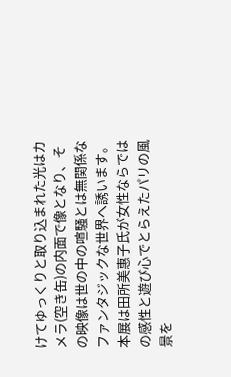けてゆっくりと取り込まれた光はカメラ(空き缶)の内面で像となり、その映像は世の中の喧騒とは無関係なファンタジックな世界へ誘います。 本展は田所美惠子氏が女性ならではの感性と遊び心でとらえたパリの風景を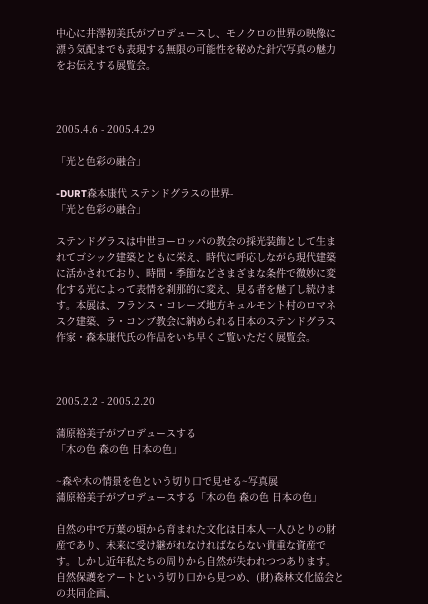中心に井澤初美氏がプロデュースし、モノクロの世界の映像に漂う気配までも表現する無限の可能性を秘めた針穴写真の魅力をお伝えする展覧会。



2005.4.6 - 2005.4.29

「光と色彩の融合」

-DURT森本康代 ステンドグラスの世界-
「光と色彩の融合」

ステンドグラスは中世ヨーロッパの教会の採光装飾として生まれてゴシック建築とともに栄え、時代に呼応しながら現代建築に活かされており、時間・季節などさまざまな条件で微妙に変化する光によって表情を刹那的に変え、見る者を魅了し続けます。本展は、フランス・コレーズ地方キュルモント村のロマネスク建築、ラ・コンブ教会に納められる日本のステンドグラス作家・森本康代氏の作品をいち早くご覧いただく展覧会。



2005.2.2 - 2005.2.20

蒲原裕美子がプロデュースする
「木の色 森の色 日本の色」

~森や木の情景を色という切り口で見せる~写真展
蒲原裕美子がプロデュースする「木の色 森の色 日本の色」

自然の中で万葉の頃から育まれた文化は日本人一人ひとりの財産であり、未来に受け継がれなければならない貴重な資産です。しかし近年私たちの周りから自然が失われつつあります。 自然保護をアートという切り口から見つめ、(財)森林文化協会との共同企画、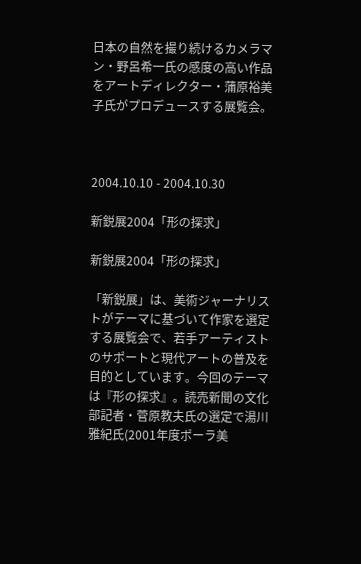日本の自然を撮り続けるカメラマン・野呂希一氏の感度の高い作品をアートディレクター・蒲原裕美子氏がプロデュースする展覧会。



2004.10.10 - 2004.10.30

新鋭展2004「形の探求」

新鋭展2004「形の探求」

「新鋭展」は、美術ジャーナリストがテーマに基づいて作家を選定する展覧会で、若手アーティストのサポートと現代アートの普及を目的としています。今回のテーマは『形の探求』。読売新聞の文化部記者・菅原教夫氏の選定で湯川雅紀氏(2001年度ポーラ美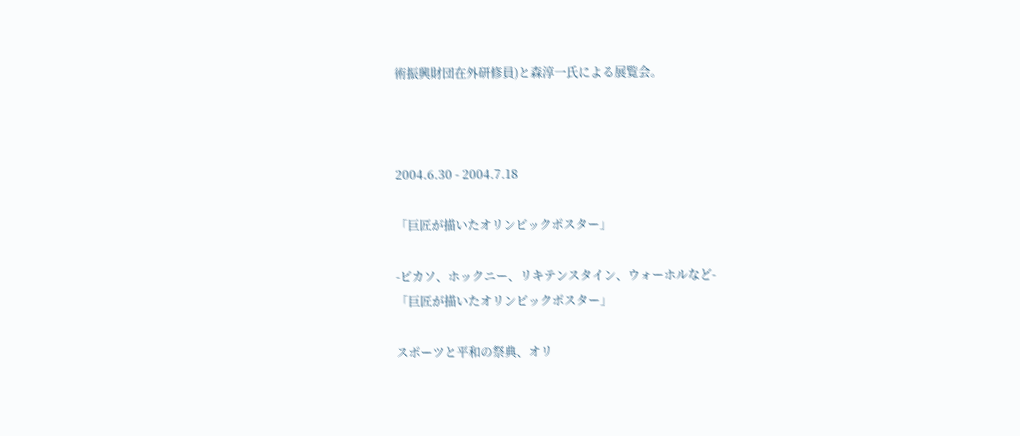術振興財団在外研修員)と森淳一氏による展覧会。



2004.6.30 - 2004.7.18

「巨匠が描いたオリンピックポスター」

-ピカソ、ホックニー、リキテンスタイン、ウォーホルなど-
「巨匠が描いたオリンピックポスター」

スポーツと平和の祭典、オリ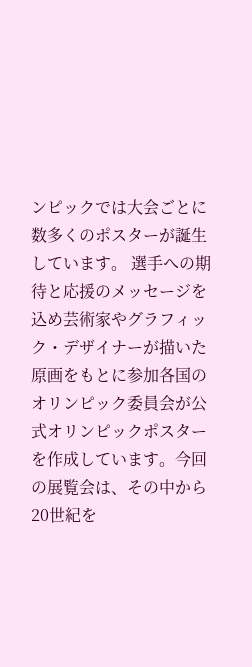ンピックでは大会ごとに数多くのポスターが誕生しています。 選手への期待と応援のメッセージを込め芸術家やグラフィック・デザイナーが描いた原画をもとに参加各国のオリンピック委員会が公式オリンピックポスターを作成しています。今回の展覧会は、その中から20世紀を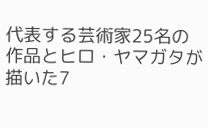代表する芸術家25名の作品とヒロ・ヤマガタが描いた7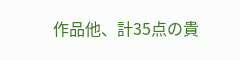作品他、計35点の貴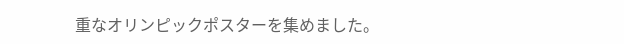重なオリンピックポスターを集めました。